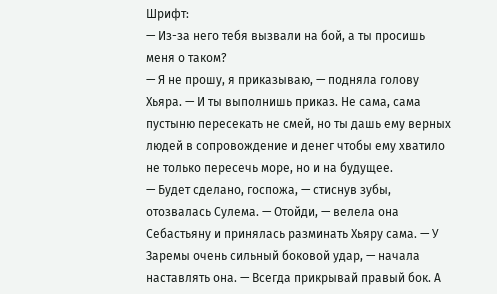Шрифт:
— Из-за него тебя вызвали на бой, а ты просишь меня о таком?
— Я не прошу, я приказываю, — подняла голову Хьяра. — И ты выполнишь приказ. Не сама, сама пустыню пересекать не смей, но ты дашь ему верных людей в сопровождение и денег чтобы ему хватило не только пересечь море, но и на будущее.
— Будет сделано, госпожа, — стиснув зубы, отозвалась Сулема. — Отойди, — велела она Себастьяну и принялась разминать Хьяру сама. — У Заремы очень сильный боковой удар, — начала наставлять она. — Всегда прикрывай правый бок. А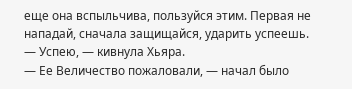еще она вспыльчива, пользуйся этим. Первая не нападай, сначала защищайся, ударить успеешь.
— Успею, — кивнула Хьяра.
— Ее Величество пожаловали, — начал было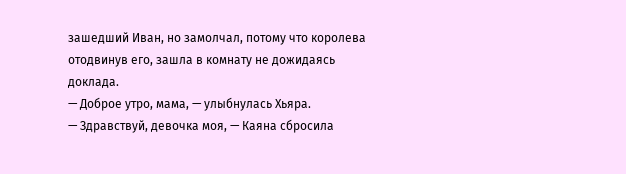зашедший Иван, но замолчал, потому что королева отодвинув его, зашла в комнату не дожидаясь доклада.
— Доброе утро, мама, — улыбнулась Хьяра.
— Здравствуй, девочка моя, — Каяна сбросила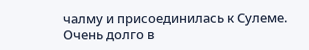чалму и присоединилась к Сулеме. Очень долго в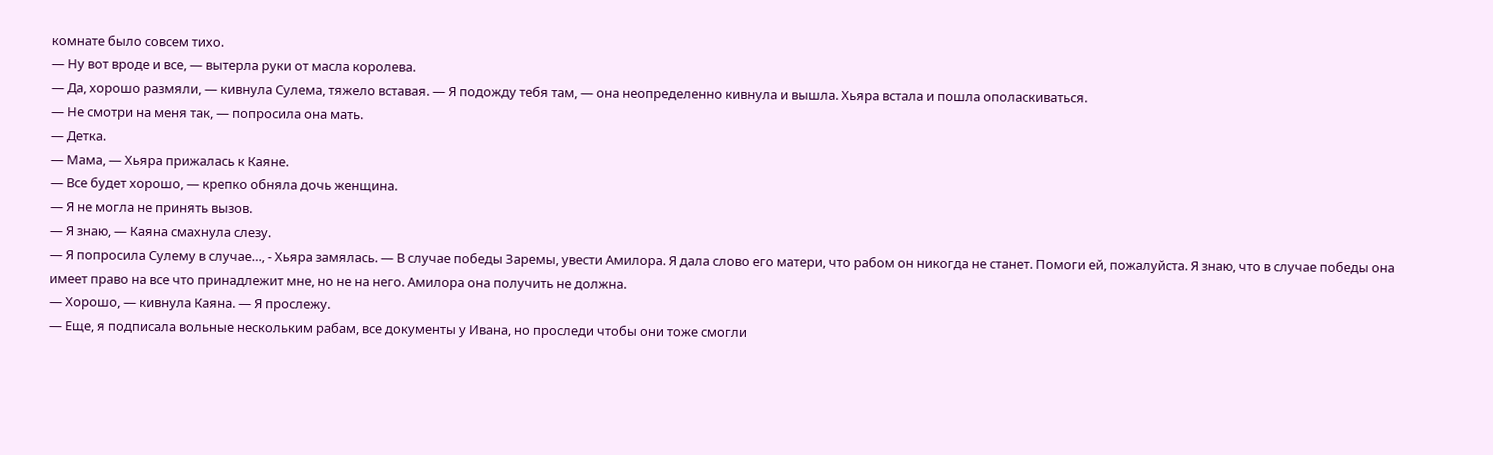комнате было совсем тихо.
— Ну вот вроде и все, — вытерла руки от масла королева.
— Да, хорошо размяли, — кивнула Сулема, тяжело вставая. — Я подожду тебя там, — она неопределенно кивнула и вышла. Хьяра встала и пошла ополаскиваться.
— Не смотри на меня так, — попросила она мать.
— Детка.
— Мама, — Хьяра прижалась к Каяне.
— Все будет хорошо, — крепко обняла дочь женщина.
— Я не могла не принять вызов.
— Я знаю, — Каяна смахнула слезу.
— Я попросила Сулему в случае…, - Хьяра замялась. — В случае победы Заремы, увести Амилора. Я дала слово его матери, что рабом он никогда не станет. Помоги ей, пожалуйста. Я знаю, что в случае победы она имеет право на все что принадлежит мне, но не на него. Амилора она получить не должна.
— Хорошо, — кивнула Каяна. — Я прослежу.
— Еще, я подписала вольные нескольким рабам, все документы у Ивана, но проследи чтобы они тоже смогли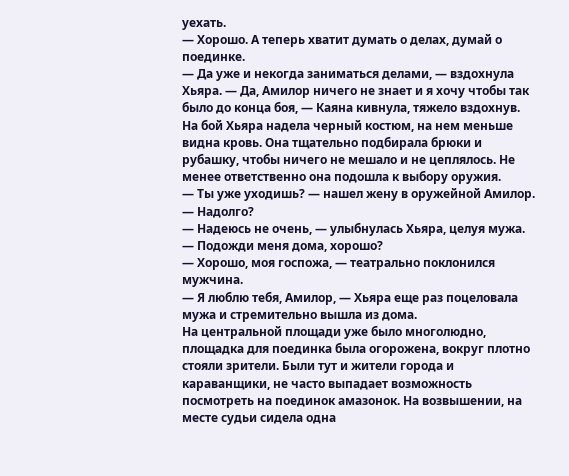уехать.
— Хорошо. А теперь хватит думать о делах, думай о поединке.
— Да уже и некогда заниматься делами, — вздохнула Хьяра. — Да, Амилор ничего не знает и я хочу чтобы так было до конца боя, — Каяна кивнула, тяжело вздохнув.
На бой Хьяра надела черный костюм, на нем меньше видна кровь. Она тщательно подбирала брюки и рубашку, чтобы ничего не мешало и не цеплялось. Не менее ответственно она подошла к выбору оружия.
— Ты уже уходишь? — нашел жену в оружейной Амилор. — Надолго?
— Надеюсь не очень, — улыбнулась Хьяра, целуя мужа. — Подожди меня дома, хорошо?
— Хорошо, моя госпожа, — театрально поклонился мужчина.
— Я люблю тебя, Амилор, — Хьяра еще раз поцеловала мужа и стремительно вышла из дома.
На центральной площади уже было многолюдно, площадка для поединка была огорожена, вокруг плотно стояли зрители. Были тут и жители города и караванщики, не часто выпадает возможность посмотреть на поединок амазонок. На возвышении, на месте судьи сидела одна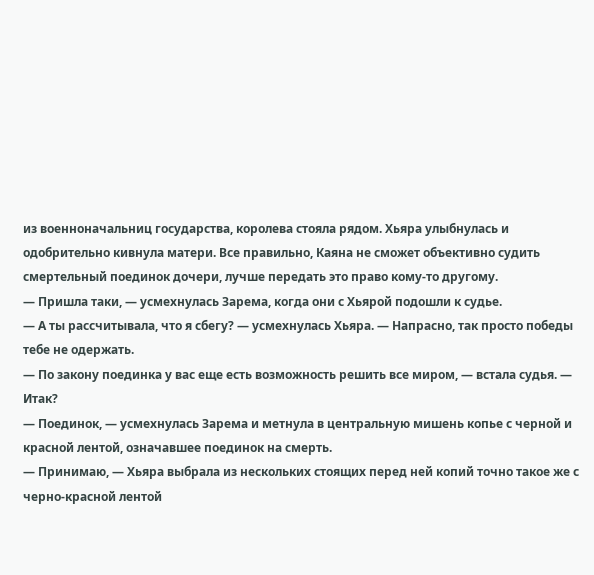из военноначальниц государства, королева стояла рядом. Хьяра улыбнулась и одобрительно кивнула матери. Все правильно, Каяна не сможет объективно судить смертельный поединок дочери, лучше передать это право кому-то другому.
— Пришла таки, — усмехнулась Зарема, когда они с Хьярой подошли к судье.
— А ты рассчитывала, что я сбегу? — усмехнулась Хьяра. — Напрасно, так просто победы тебе не одержать.
— По закону поединка у вас еще есть возможность решить все миром, — встала судья. — Итак?
— Поединок, — усмехнулась Зарема и метнула в центральную мишень копье с черной и красной лентой, означавшее поединок на смерть.
— Принимаю, — Хьяра выбрала из нескольких стоящих перед ней копий точно такое же с черно-красной лентой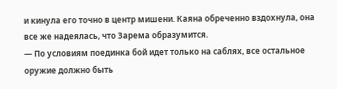и кинула его точно в центр мишени. Каяна обреченно вздохнула, она все же надеялась, что Зарема образумится.
— По условиям поединка бой идет только на саблях, все остальное оружие должно быть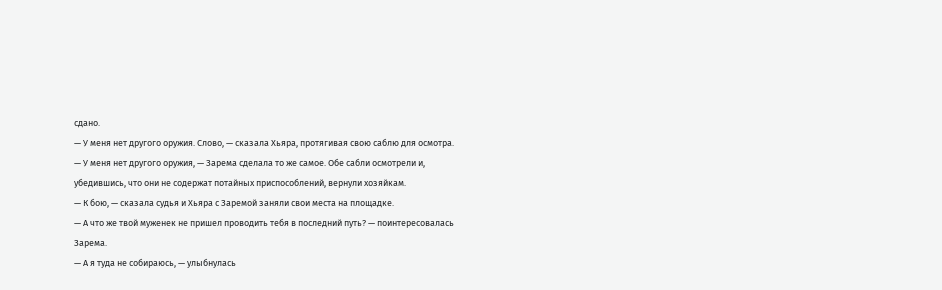сдано.
— У меня нет другого оружия. Слово, — сказала Хьяра, протягивая свою саблю для осмотра.
— У меня нет другого оружия, — Зарема сделала то же самое. Обе сабли осмотрели и, убедившись, что они не содержат потайных приспособлений, вернули хозяйкам.
— К бою, — сказала судья и Хьяра с Заремой заняли свои места на площадке.
— А что же твой муженек не пришел проводить тебя в последний путь? — поинтересовалась Зарема.
— А я туда не собираюсь, — улыбнулась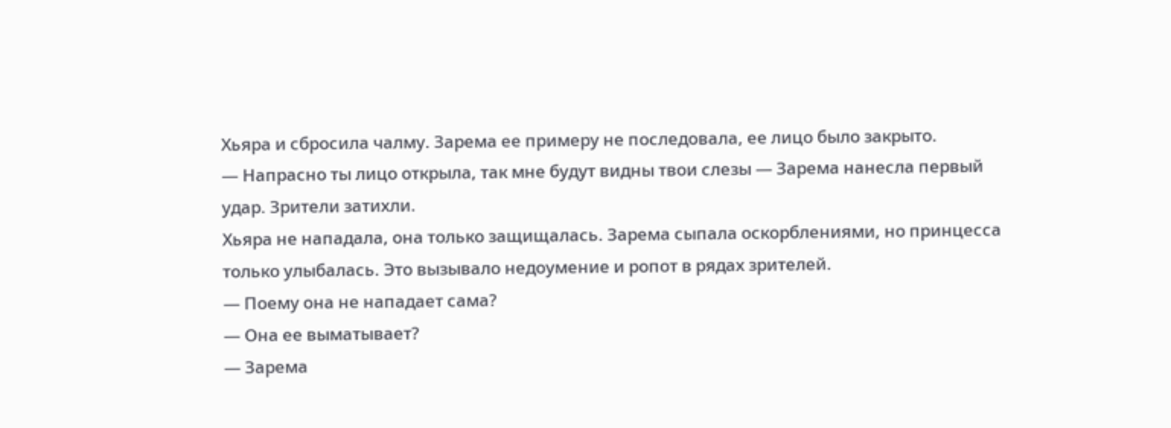Хьяра и сбросила чалму. Зарема ее примеру не последовала, ее лицо было закрыто.
— Напрасно ты лицо открыла, так мне будут видны твои слезы — Зарема нанесла первый удар. Зрители затихли.
Хьяра не нападала, она только защищалась. Зарема сыпала оскорблениями, но принцесса только улыбалась. Это вызывало недоумение и ропот в рядах зрителей.
— Поему она не нападает сама?
— Она ее выматывает?
— Зарема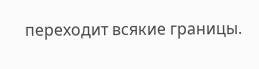переходит всякие границы.